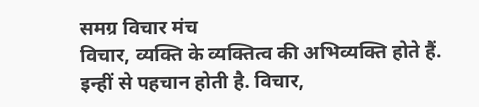समग्र विचार मंच
विचार, व्यक्ति के व्यक्तित्व की अभिव्यक्ति होते हैं. इन्हीं से पहचान होती है. विचार,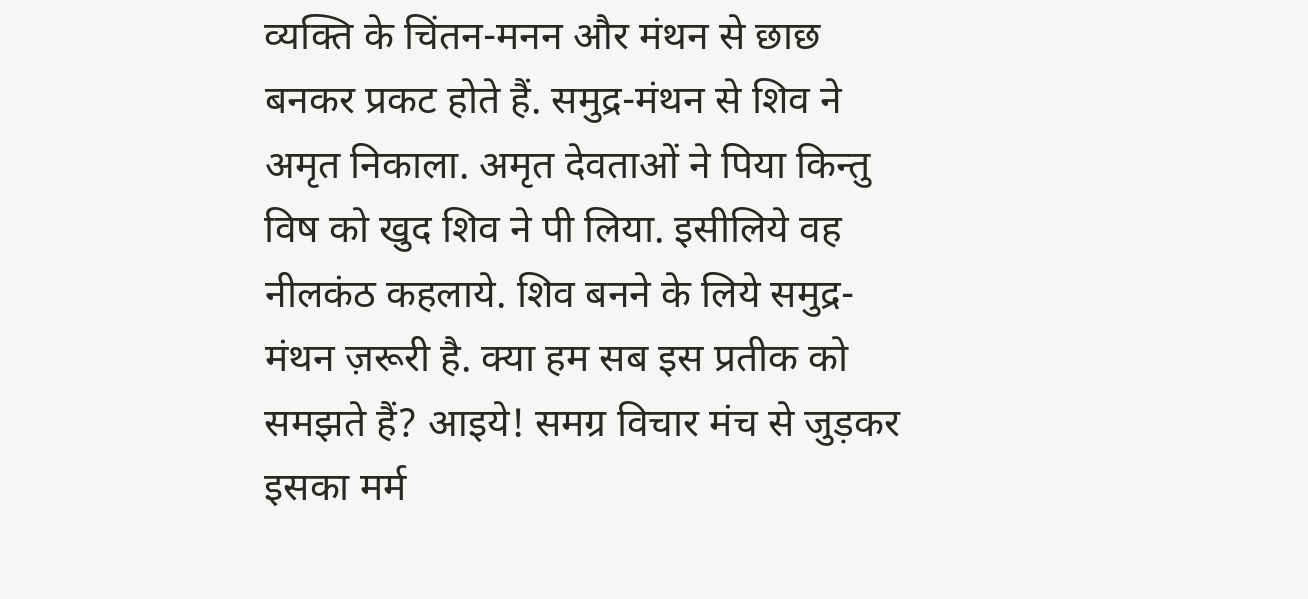व्यक्ति के चिंतन-मनन और मंथन से छाछ बनकर प्रकट होते हैं. समुद्र-मंथन से शिव ने अमृत निकाला. अमृत देवताओं ने पिया किन्तु विष को खुद शिव ने पी लिया. इसीलिये वह नीलकंठ कहलाये. शिव बनने के लिये समुद्र-मंथन ज़रूरी है. क्या हम सब इस प्रतीक को समझते हैं? आइये! समग्र विचार मंच से जुड़कर इसका मर्म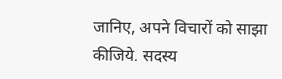जानिए, अपने विचारों को साझा कीजिये. सदस्य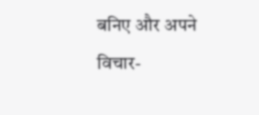बनिए और अपने विचार-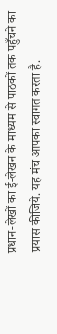प्रधान-लेखों का ई-लेखन के माध्यम से पाठकों तक पहुँचने का प्रयास कीजिये. यह मंच आपका स्वागत करता है.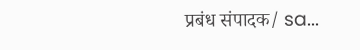प्रबंध संपादक/ sa...